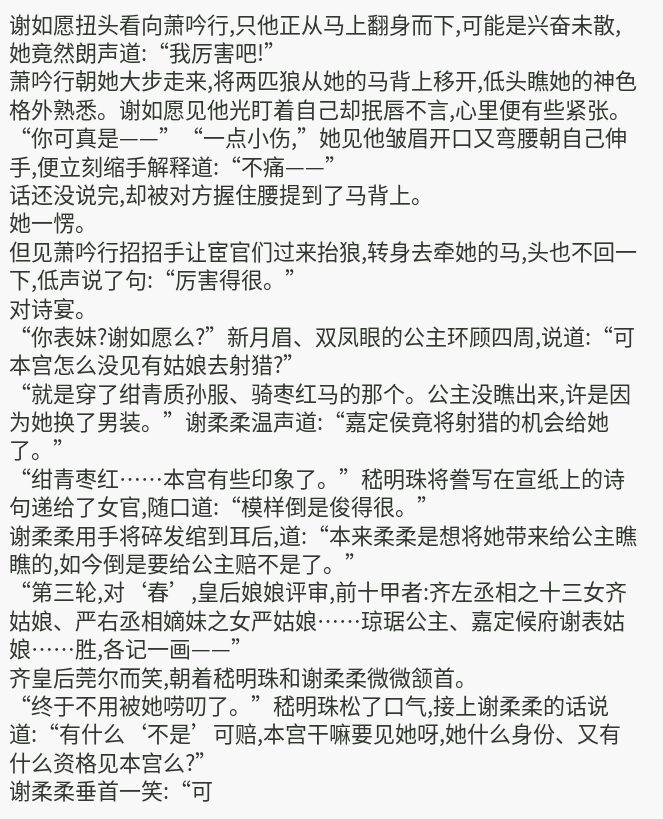谢如愿扭头看向萧吟行,只他正从马上翻身而下,可能是兴奋未散,她竟然朗声道:“我厉害吧!”
萧吟行朝她大步走来,将两匹狼从她的马背上移开,低头瞧她的神色格外熟悉。谢如愿见他光盯着自己却抿唇不言,心里便有些紧张。
“你可真是——”“一点小伤,”她见他皱眉开口又弯腰朝自己伸手,便立刻缩手解释道:“不痛——”
话还没说完,却被对方握住腰提到了马背上。
她一愣。
但见萧吟行招招手让宦官们过来抬狼,转身去牵她的马,头也不回一下,低声说了句:“厉害得很。”
对诗宴。
“你表妹?谢如愿么?”新月眉、双凤眼的公主环顾四周,说道:“可本宫怎么没见有姑娘去射猎?”
“就是穿了绀青质孙服、骑枣红马的那个。公主没瞧出来,许是因为她换了男装。”谢柔柔温声道:“嘉定侯竟将射猎的机会给她了。”
“绀青枣红……本宫有些印象了。”嵇明珠将誊写在宣纸上的诗句递给了女官,随口道:“模样倒是俊得很。”
谢柔柔用手将碎发绾到耳后,道:“本来柔柔是想将她带来给公主瞧瞧的,如今倒是要给公主赔不是了。”
“第三轮,对‘春’,皇后娘娘评审,前十甲者:齐左丞相之十三女齐姑娘、严右丞相嫡妹之女严姑娘……琼琚公主、嘉定候府谢表姑娘……胜,各记一画——”
齐皇后莞尔而笑,朝着嵇明珠和谢柔柔微微颔首。
“终于不用被她唠叨了。”嵇明珠松了口气,接上谢柔柔的话说道:“有什么‘不是’可赔,本宫干嘛要见她呀,她什么身份、又有什么资格见本宫么?”
谢柔柔垂首一笑:“可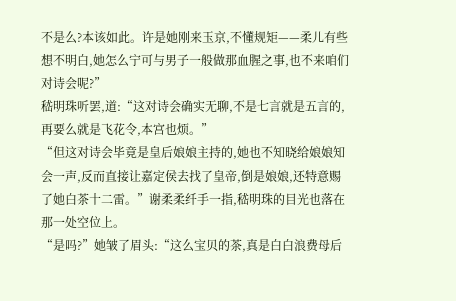不是么?本该如此。许是她刚来玉京,不懂规矩——柔儿有些想不明白,她怎么宁可与男子一般做那血腥之事,也不来咱们对诗会呢?”
嵇明珠听罢,道:“这对诗会确实无聊,不是七言就是五言的,再要么就是飞花令,本宫也烦。”
“但这对诗会毕竟是皇后娘娘主持的,她也不知晓给娘娘知会一声,反而直接让嘉定侯去找了皇帝,倒是娘娘,还特意赐了她白茶十二雷。”谢柔柔纤手一指,嵇明珠的目光也落在那一处空位上。
“是吗?”她皱了眉头:“这么宝贝的茶,真是白白浪费母后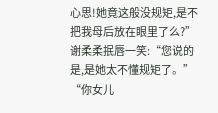心思!她竟这般没规矩,是不把我母后放在眼里了么?”
谢柔柔抿唇一笑:“您说的是,是她太不懂规矩了。”
“你女儿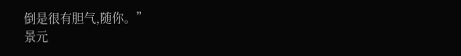倒是很有胆气,随你。”
景元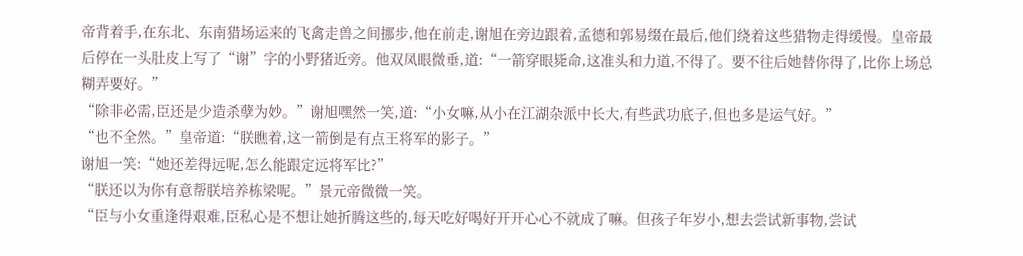帝背着手,在东北、东南猎场运来的飞禽走兽之间挪步,他在前走,谢旭在旁边跟着,孟德和郭易缀在最后,他们绕着这些猎物走得缓慢。皇帝最后停在一头肚皮上写了“谢”字的小野猪近旁。他双凤眼微垂,道:“一箭穿眼毙命,这准头和力道,不得了。要不往后她替你得了,比你上场总糊弄要好。”
“除非必需,臣还是少造杀孽为妙。”谢旭嘿然一笑,道:“小女嘛,从小在江湖杂派中长大,有些武功底子,但也多是运气好。”
“也不全然。”皇帝道:“朕瞧着,这一箭倒是有点王将军的影子。”
谢旭一笑:“她还差得远呢,怎么能跟定远将军比?”
“朕还以为你有意帮朕培养栋梁呢。”景元帝微微一笑。
“臣与小女重逢得艰难,臣私心是不想让她折腾这些的,每天吃好喝好开开心心不就成了嘛。但孩子年岁小,想去尝试新事物,尝试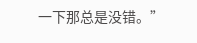一下那总是没错。”